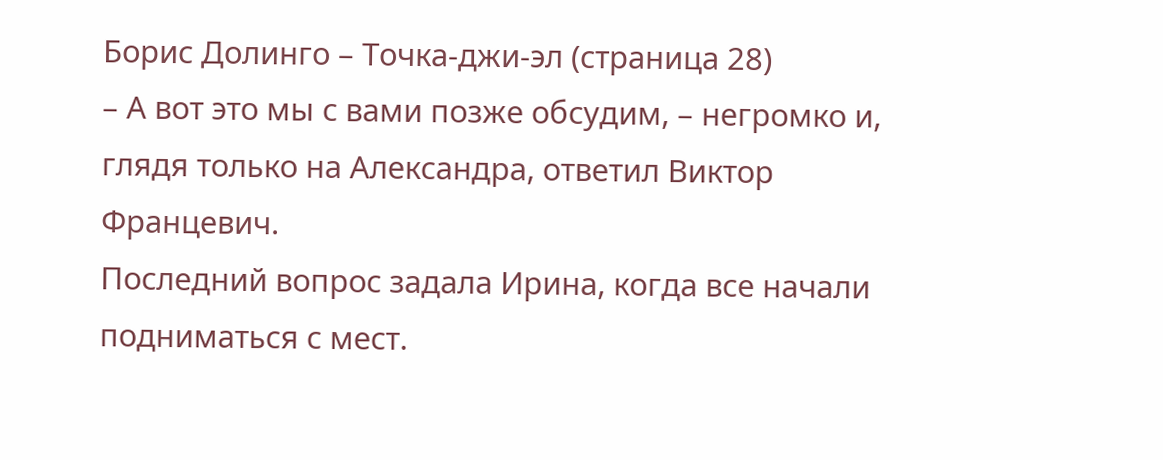Борис Долинго – Точка-джи-эл (страница 28)
– А вот это мы с вами позже обсудим, – негромко и, глядя только на Александра, ответил Виктор Францевич.
Последний вопрос задала Ирина, когда все начали подниматься с мест.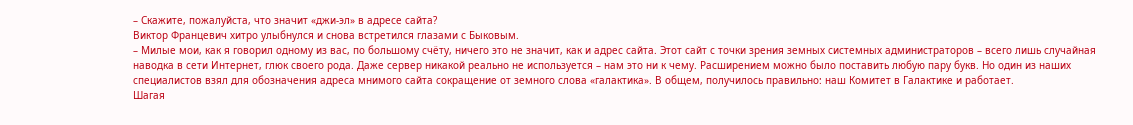– Скажите, пожалуйста, что значит «джи-эл» в адресе сайта?
Виктор Францевич хитро улыбнулся и снова встретился глазами с Быковым.
– Милые мои, как я говорил одному из вас, по большому счёту, ничего это не значит, как и адрес сайта. Этот сайт с точки зрения земных системных администраторов – всего лишь случайная наводка в сети Интернет, глюк своего рода. Даже сервер никакой реально не используется – нам это ни к чему. Расширением можно было поставить любую пару букв. Но один из наших специалистов взял для обозначения адреса мнимого сайта сокращение от земного слова «галактика». В общем, получилось правильно: наш Комитет в Галактике и работает.
Шагая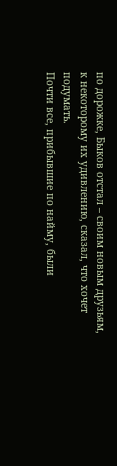по дорожке, Быков отстал – своим новым друзьям, к некоторому их удивлению, сказал, что хочет подумать.
Почти все, прибывшие по найму, были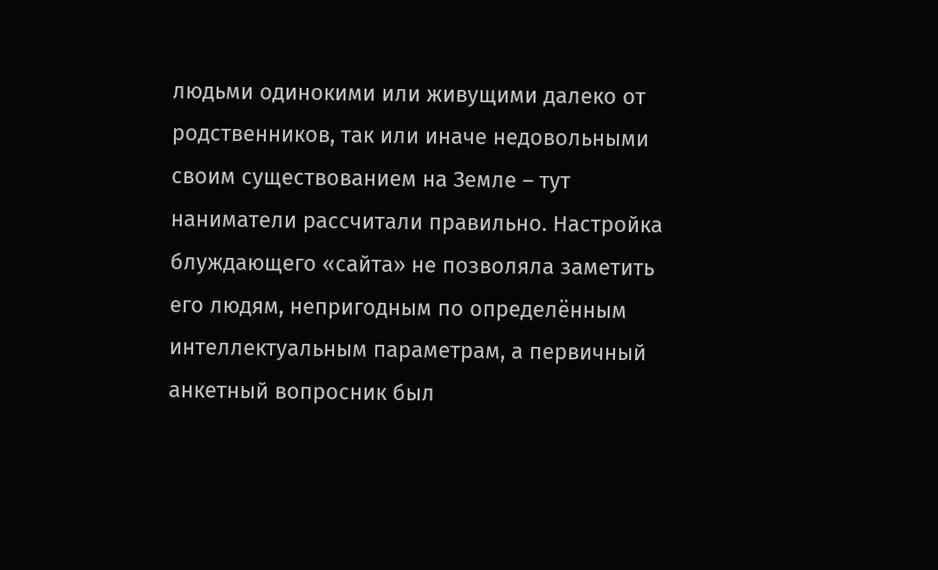людьми одинокими или живущими далеко от родственников, так или иначе недовольными своим существованием на Земле – тут наниматели рассчитали правильно. Настройка блуждающего «сайта» не позволяла заметить его людям, непригодным по определённым интеллектуальным параметрам, а первичный анкетный вопросник был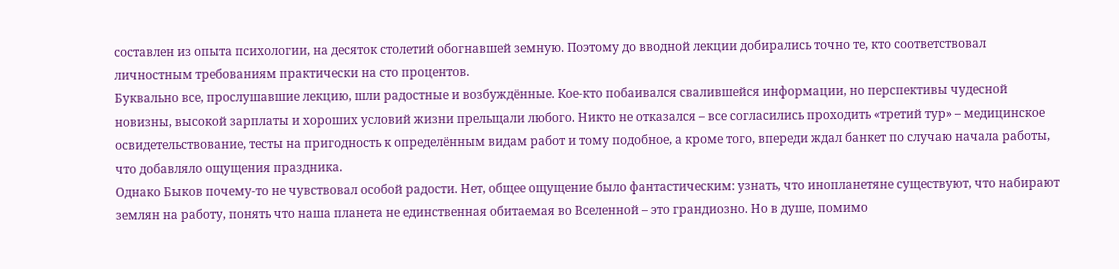составлен из опыта психологии, на десяток столетий обогнавшей земную. Поэтому до вводной лекции добирались точно те, кто соответствовал личностным требованиям практически на сто процентов.
Буквально все, прослушавшие лекцию, шли радостные и возбуждённые. Кое-кто побаивался свалившейся информации, но перспективы чудесной новизны, высокой зарплаты и хороших условий жизни прельщали любого. Никто не отказался – все согласились проходить «третий тур» – медицинское освидетельствование, тесты на пригодность к определённым видам работ и тому подобное, а кроме того, впереди ждал банкет по случаю начала работы, что добавляло ощущения праздника.
Однако Быков почему-то не чувствовал особой радости. Нет, общее ощущение было фантастическим: узнать, что инопланетяне существуют, что набирают землян на работу, понять что наша планета не единственная обитаемая во Вселенной – это грандиозно. Но в душе, помимо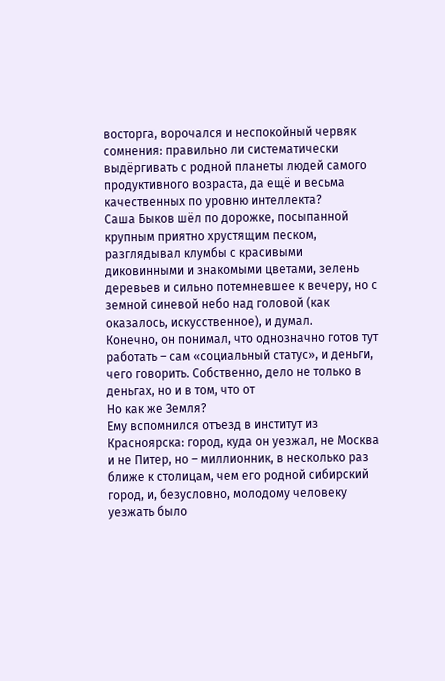восторга, ворочался и неспокойный червяк сомнения: правильно ли систематически выдёргивать с родной планеты людей самого продуктивного возраста, да ещё и весьма качественных по уровню интеллекта?
Саша Быков шёл по дорожке, посыпанной крупным приятно хрустящим песком, разглядывал клумбы с красивыми диковинными и знакомыми цветами, зелень деревьев и сильно потемневшее к вечеру, но с земной синевой небо над головой (как оказалось, искусственное), и думал.
Конечно, он понимал, что однозначно готов тут работать – сам «социальный статус», и деньги, чего говорить. Собственно, дело не только в деньгах, но и в том, что от
Но как же Земля?
Ему вспомнился отъезд в институт из Красноярска: город, куда он уезжал, не Москва и не Питер, но – миллионник, в несколько раз ближе к столицам, чем его родной сибирский город, и, безусловно, молодому человеку уезжать было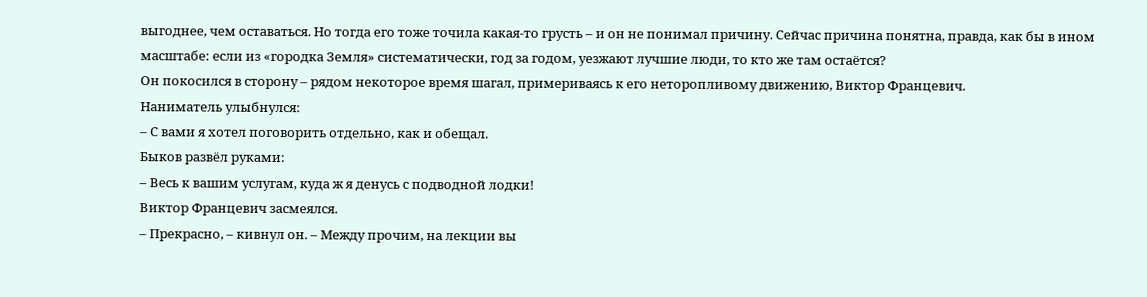выгоднее, чем оставаться. Но тогда его тоже точила какая-то грусть – и он не понимал причину. Сейчас причина понятна, правда, как бы в ином масштабе: если из «городка Земля» систематически, год за годом, уезжают лучшие люди, то кто же там остаётся?
Он покосился в сторону – рядом некоторое время шагал, примериваясь к его неторопливому движению, Виктор Францевич.
Наниматель улыбнулся:
– С вами я хотел поговорить отдельно, как и обещал.
Быков развёл руками:
– Весь к вашим услугам, куда ж я денусь с подводной лодки!
Виктор Францевич засмеялся.
– Прекрасно, – кивнул он. – Между прочим, на лекции вы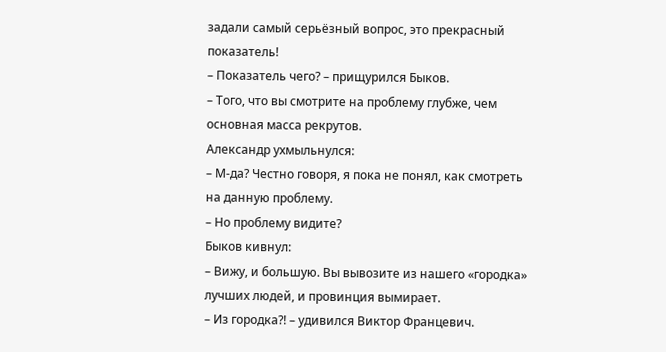задали самый серьёзный вопрос, это прекрасный показатель!
– Показатель чего? – прищурился Быков.
– Того, что вы смотрите на проблему глубже, чем основная масса рекрутов.
Александр ухмыльнулся:
– М-да? Честно говоря, я пока не понял, как смотреть на данную проблему.
– Но проблему видите?
Быков кивнул:
– Вижу, и большую. Вы вывозите из нашего «городка» лучших людей, и провинция вымирает.
– Из городка?! – удивился Виктор Францевич.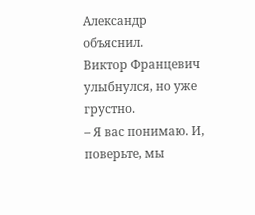Александр объяснил.
Виктор Францевич улыбнулся, но уже грустно.
– Я вас понимаю. И, поверьте, мы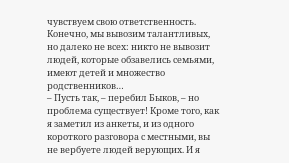чувствуем свою ответственность. Конечно, мы вывозим талантливых, но далеко не всех: никто не вывозит людей, которые обзавелись семьями, имеют детей и множество родственников…
– Пусть так, – перебил Быков, – но проблема существует! Кроме того, как я заметил из анкеты, и из одного короткого разговора с местными, вы не вербуете людей верующих. И я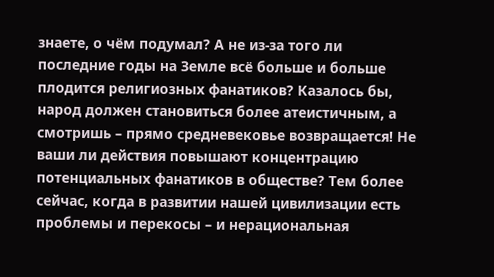знаете, о чём подумал? А не из-за того ли последние годы на Земле всё больше и больше плодится религиозных фанатиков? Казалось бы, народ должен становиться более атеистичным, а смотришь – прямо средневековье возвращается! Не ваши ли действия повышают концентрацию потенциальных фанатиков в обществе? Тем более сейчас, когда в развитии нашей цивилизации есть проблемы и перекосы – и нерациональная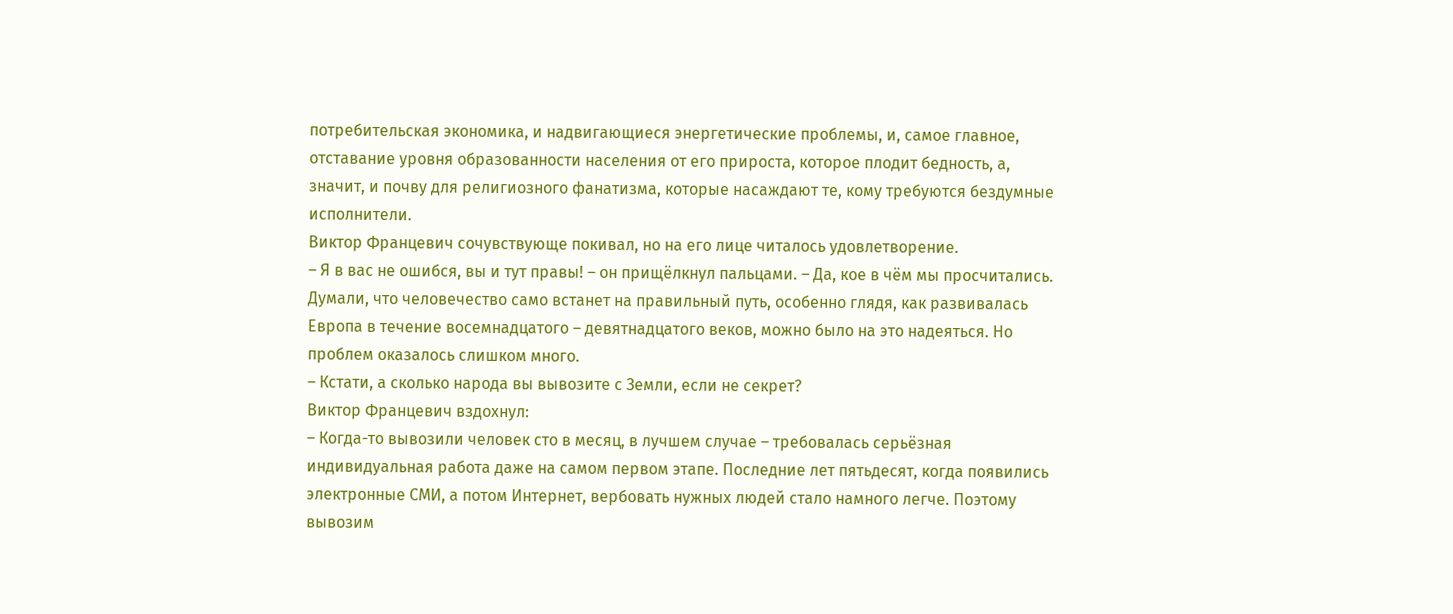потребительская экономика, и надвигающиеся энергетические проблемы, и, самое главное, отставание уровня образованности населения от его прироста, которое плодит бедность, а, значит, и почву для религиозного фанатизма, которые насаждают те, кому требуются бездумные исполнители.
Виктор Францевич сочувствующе покивал, но на его лице читалось удовлетворение.
– Я в вас не ошибся, вы и тут правы! – он прищёлкнул пальцами. – Да, кое в чём мы просчитались. Думали, что человечество само встанет на правильный путь, особенно глядя, как развивалась Европа в течение восемнадцатого – девятнадцатого веков, можно было на это надеяться. Но проблем оказалось слишком много.
– Кстати, а сколько народа вы вывозите с Земли, если не секрет?
Виктор Францевич вздохнул:
– Когда-то вывозили человек сто в месяц, в лучшем случае – требовалась серьёзная индивидуальная работа даже на самом первом этапе. Последние лет пятьдесят, когда появились электронные СМИ, а потом Интернет, вербовать нужных людей стало намного легче. Поэтому вывозим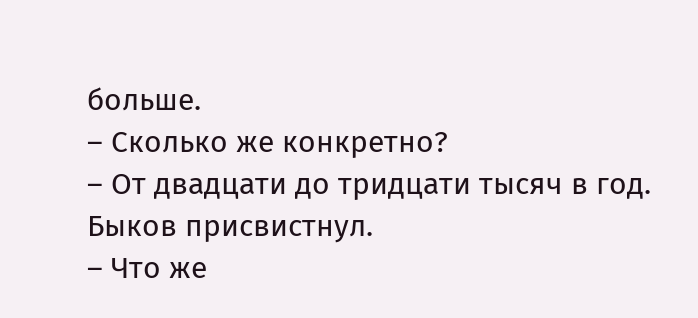больше.
– Сколько же конкретно?
– От двадцати до тридцати тысяч в год.
Быков присвистнул.
– Что же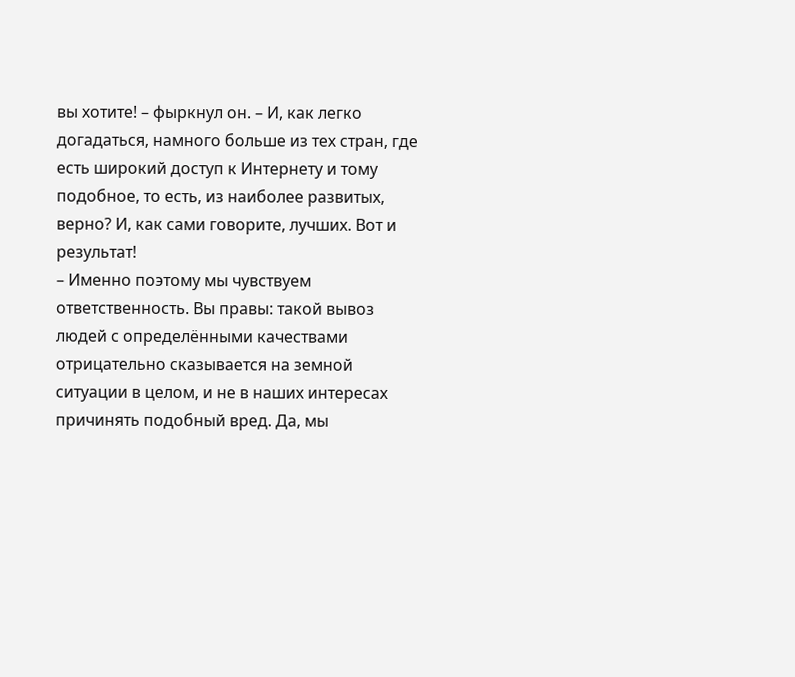вы хотите! – фыркнул он. – И, как легко догадаться, намного больше из тех стран, где есть широкий доступ к Интернету и тому подобное, то есть, из наиболее развитых, верно? И, как сами говорите, лучших. Вот и результат!
– Именно поэтому мы чувствуем ответственность. Вы правы: такой вывоз людей с определёнными качествами отрицательно сказывается на земной ситуации в целом, и не в наших интересах причинять подобный вред. Да, мы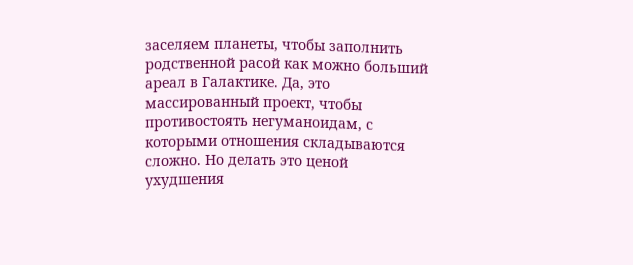заселяем планеты, чтобы заполнить родственной расой как можно больший ареал в Галактике. Да, это массированный проект, чтобы противостоять негуманоидам, с которыми отношения складываются сложно. Но делать это ценой ухудшения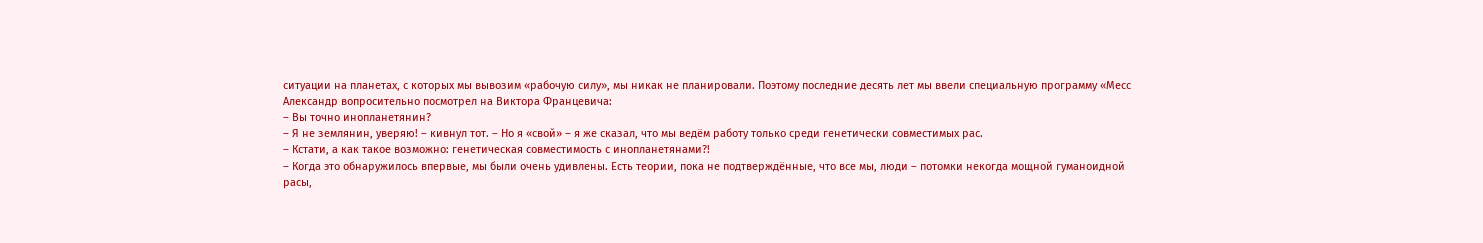ситуации на планетах, с которых мы вывозим «рабочую силу», мы никак не планировали. Поэтому последние десять лет мы ввели специальную программу «Месс
Александр вопросительно посмотрел на Виктора Францевича:
– Вы точно инопланетянин?
– Я не землянин, уверяю! – кивнул тот. – Но я «свой» – я же сказал, что мы ведём работу только среди генетически совместимых рас.
– Кстати, а как такое возможно: генетическая совместимость с инопланетянами?!
– Когда это обнаружилось впервые, мы были очень удивлены. Есть теории, пока не подтверждённые, что все мы, люди – потомки некогда мощной гуманоидной расы,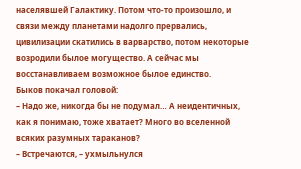населявшей Галактику. Потом что-то произошло, и связи между планетами надолго прервались, цивилизации скатились в варварство, потом некоторые возродили былое могущество. А сейчас мы восстанавливаем возможное былое единство.
Быков покачал головой:
– Надо же, никогда бы не подумал… А неидентичных, как я понимаю, тоже хватает? Много во вселенной всяких разумных тараканов?
– Встречаются, – ухмыльнулся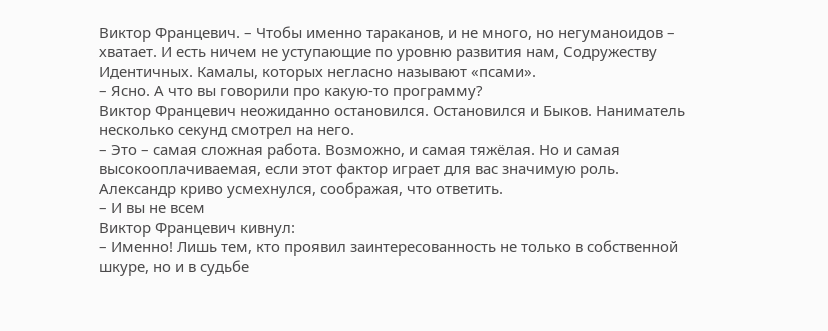Виктор Францевич. – Чтобы именно тараканов, и не много, но негуманоидов – хватает. И есть ничем не уступающие по уровню развития нам, Содружеству Идентичных. Камалы, которых негласно называют «псами».
– Ясно. А что вы говорили про какую-то программу?
Виктор Францевич неожиданно остановился. Остановился и Быков. Наниматель несколько секунд смотрел на него.
– Это – самая сложная работа. Возможно, и самая тяжёлая. Но и самая высокооплачиваемая, если этот фактор играет для вас значимую роль.
Александр криво усмехнулся, соображая, что ответить.
– И вы не всем
Виктор Францевич кивнул:
– Именно! Лишь тем, кто проявил заинтересованность не только в собственной шкуре, но и в судьбе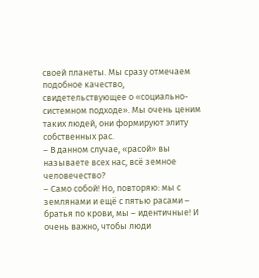своей планеты. Мы сразу отмечаем подобное качество, свидетельствующее о «социально-системном подходе». Мы очень ценим таких людей, они формируют элиту собственных рас.
– В данном случае, «расой» вы называете всех нас, всё земное человечество?
– Само собой! Но, повторяю: мы с землянами и ещё с пятью расами – братья по крови, мы – идентичные! И очень важно, чтобы люди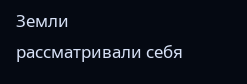Земли рассматривали себя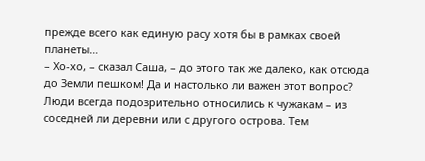прежде всего как единую расу хотя бы в рамках своей планеты…
– Хо-хо, – сказал Саша, – до этого так же далеко, как отсюда до Земли пешком! Да и настолько ли важен этот вопрос? Люди всегда подозрительно относились к чужакам – из соседней ли деревни или с другого острова. Тем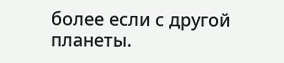более если с другой планеты.